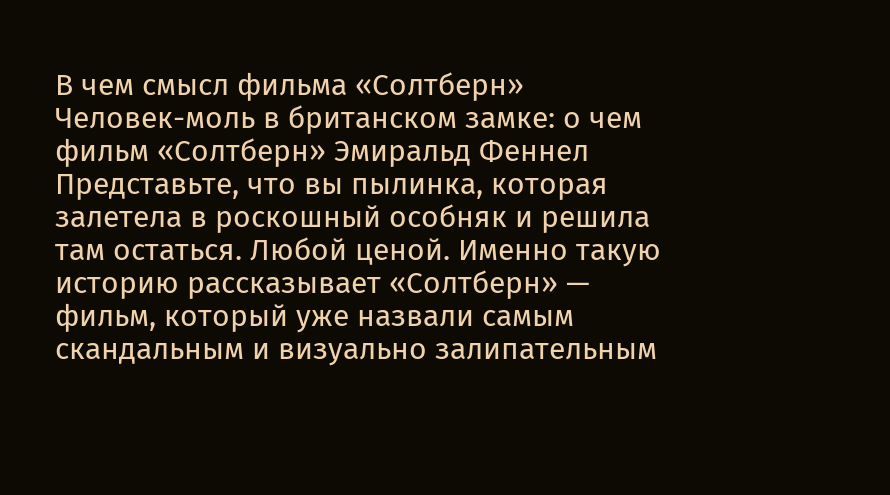В чем смысл фильма «Солтберн»
Человек-моль в британском замке: о чем фильм «Солтберн» Эмиральд Феннел
Представьте, что вы пылинка, которая залетела в роскошный особняк и решила там остаться. Любой ценой. Именно такую историю рассказывает «Солтберн» — фильм, который уже назвали самым скандальным и визуально залипательным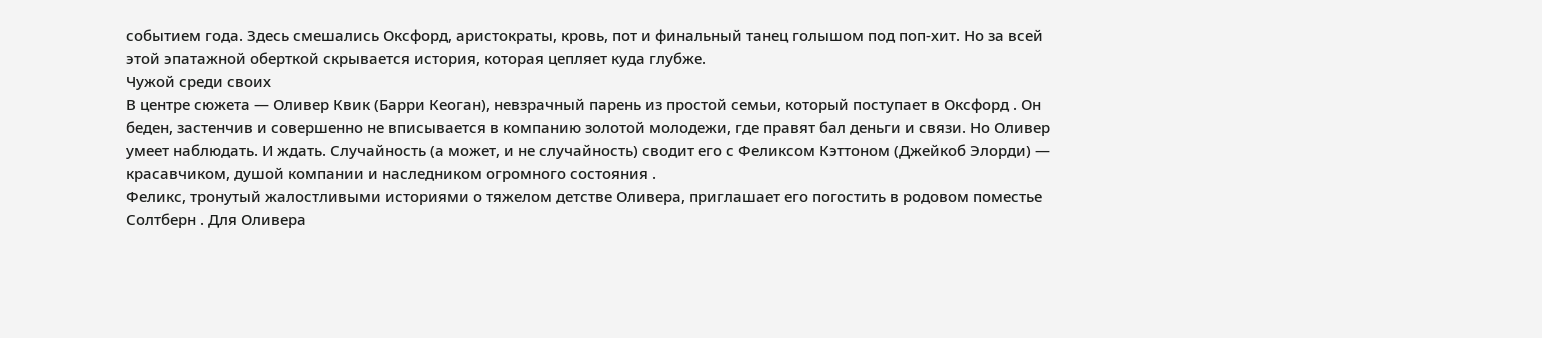событием года. Здесь смешались Оксфорд, аристократы, кровь, пот и финальный танец голышом под поп-хит. Но за всей этой эпатажной оберткой скрывается история, которая цепляет куда глубже.
Чужой среди своих
В центре сюжета — Оливер Квик (Барри Кеоган), невзрачный парень из простой семьи, который поступает в Оксфорд . Он беден, застенчив и совершенно не вписывается в компанию золотой молодежи, где правят бал деньги и связи. Но Оливер умеет наблюдать. И ждать. Случайность (а может, и не случайность) сводит его с Феликсом Кэттоном (Джейкоб Элорди) — красавчиком, душой компании и наследником огромного состояния .
Феликс, тронутый жалостливыми историями о тяжелом детстве Оливера, приглашает его погостить в родовом поместье Солтберн . Для Оливера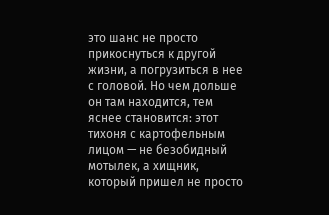это шанс не просто прикоснуться к другой жизни, а погрузиться в нее с головой. Но чем дольше он там находится, тем яснее становится: этот тихоня с картофельным лицом — не безобидный мотылек, а хищник, который пришел не просто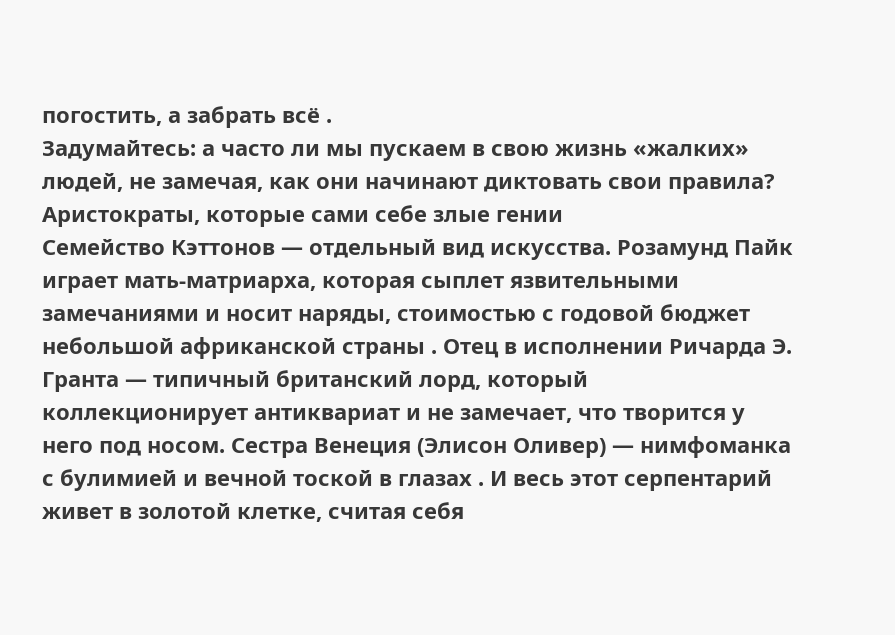погостить, а забрать всё .
Задумайтесь: а часто ли мы пускаем в свою жизнь «жалких» людей, не замечая, как они начинают диктовать свои правила?
Аристократы, которые сами себе злые гении
Семейство Кэттонов — отдельный вид искусства. Розамунд Пайк играет мать-матриарха, которая сыплет язвительными замечаниями и носит наряды, стоимостью с годовой бюджет небольшой африканской страны . Отец в исполнении Ричарда Э. Гранта — типичный британский лорд, который коллекционирует антиквариат и не замечает, что творится у него под носом. Сестра Венеция (Элисон Оливер) — нимфоманка с булимией и вечной тоской в глазах . И весь этот серпентарий живет в золотой клетке, считая себя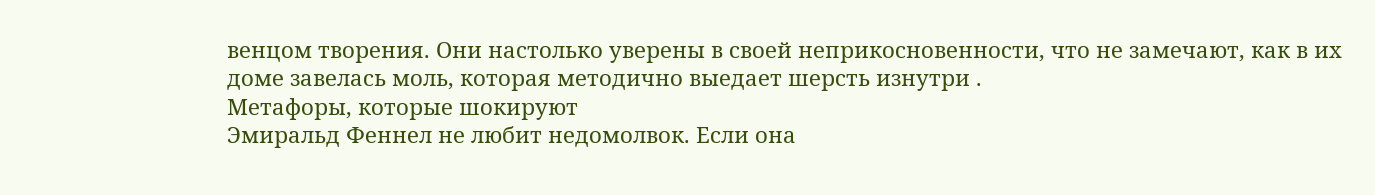венцом творения. Они настолько уверены в своей неприкосновенности, что не замечают, как в их доме завелась моль, которая методично выедает шерсть изнутри .
Метафоры, которые шокируют
Эмиральд Феннел не любит недомолвок. Если она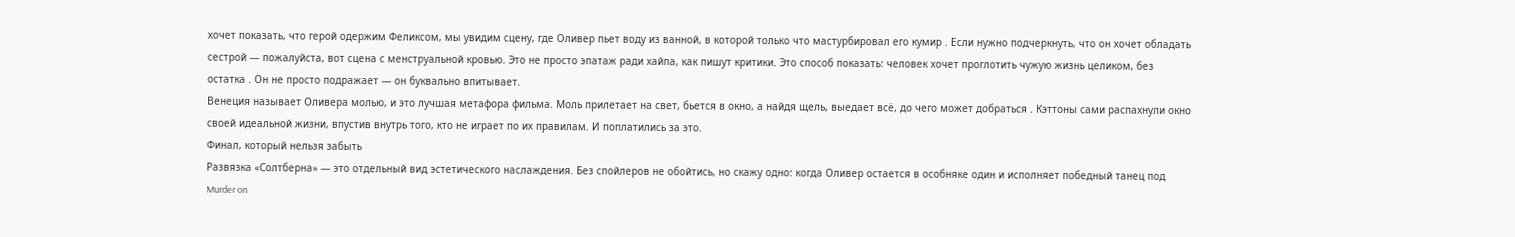хочет показать, что герой одержим Феликсом, мы увидим сцену, где Оливер пьет воду из ванной, в которой только что мастурбировал его кумир . Если нужно подчеркнуть, что он хочет обладать сестрой — пожалуйста, вот сцена с менструальной кровью. Это не просто эпатаж ради хайпа, как пишут критики. Это способ показать: человек хочет проглотить чужую жизнь целиком, без остатка . Он не просто подражает — он буквально впитывает.
Венеция называет Оливера молью, и это лучшая метафора фильма. Моль прилетает на свет, бьется в окно, а найдя щель, выедает всё, до чего может добраться . Кэттоны сами распахнули окно своей идеальной жизни, впустив внутрь того, кто не играет по их правилам. И поплатились за это.
Финал, который нельзя забыть
Развязка «Солтберна» — это отдельный вид эстетического наслаждения. Без спойлеров не обойтись, но скажу одно: когда Оливер остается в особняке один и исполняет победный танец под Murder on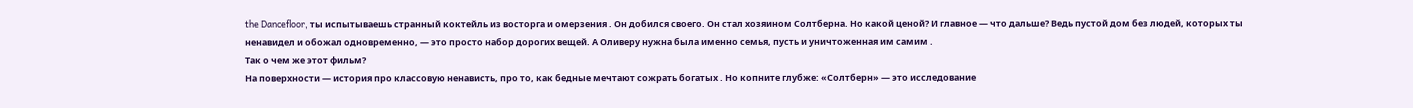the Dancefloor, ты испытываешь странный коктейль из восторга и омерзения . Он добился своего. Он стал хозяином Солтберна. Но какой ценой? И главное — что дальше? Ведь пустой дом без людей, которых ты ненавидел и обожал одновременно, — это просто набор дорогих вещей. А Оливеру нужна была именно семья, пусть и уничтоженная им самим .
Так о чем же этот фильм?
На поверхности — история про классовую ненависть, про то, как бедные мечтают сожрать богатых . Но копните глубже: «Солтберн» — это исследование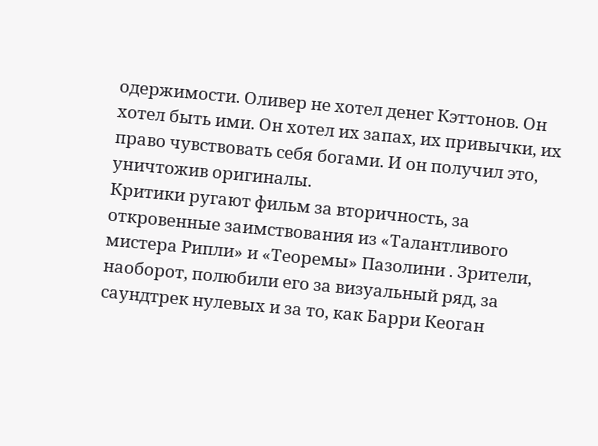одержимости. Оливер не хотел денег Кэттонов. Он хотел быть ими. Он хотел их запах, их привычки, их право чувствовать себя богами. И он получил это, уничтожив оригиналы.
Критики ругают фильм за вторичность, за откровенные заимствования из «Талантливого мистера Рипли» и «Теоремы» Пазолини . Зрители, наоборот, полюбили его за визуальный ряд, за саундтрек нулевых и за то, как Барри Кеоган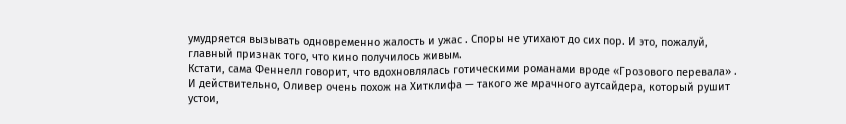умудряется вызывать одновременно жалость и ужас . Споры не утихают до сих пор. И это, пожалуй, главный признак того, что кино получилось живым.
Кстати, сама Феннелл говорит, что вдохновлялась готическими романами вроде «Грозового перевала» . И действительно, Оливер очень похож на Хитклифа — такого же мрачного аутсайдера, который рушит устои,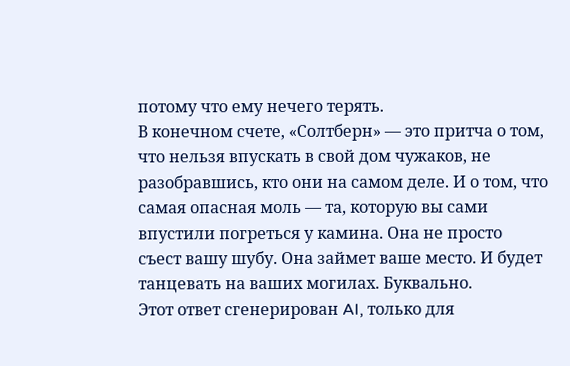потому что ему нечего терять.
В конечном счете, «Солтберн» — это притча о том, что нельзя впускать в свой дом чужаков, не разобравшись, кто они на самом деле. И о том, что самая опасная моль — та, которую вы сами впустили погреться у камина. Она не просто съест вашу шубу. Она займет ваше место. И будет танцевать на ваших могилах. Буквально.
Этот ответ сгенерирован AI, только для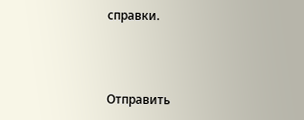справки.



Отправить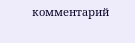комментарий